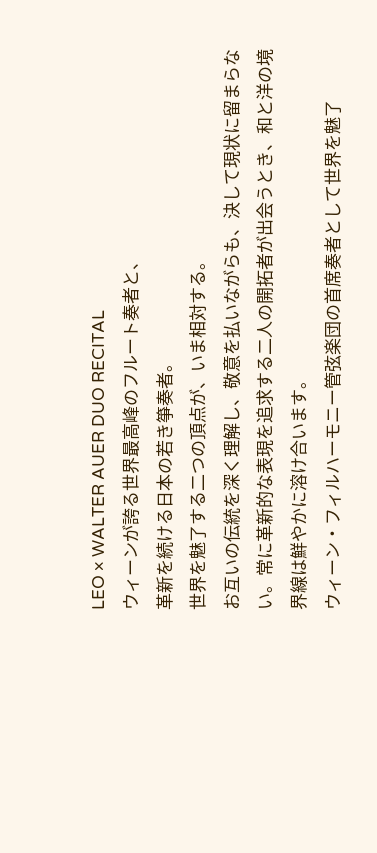LEO × WALTER AUER DUO RECITAL
ウィーンが誇る世界最高峰のフルート奏者と、
革新を続ける日本の若き箏奏者。
世界を魅了する二つの頂点が、いま相対する。
お互いの伝統を深く理解し、敬意を払いながらも、決して現状に留まらない。常に革新的な表現を追求する二人の開拓者が出会うとき、和と洋の境界線は鮮やかに溶け合います。
ウィーン・フィルハーモニー管弦楽団の首席奏者として世界を魅了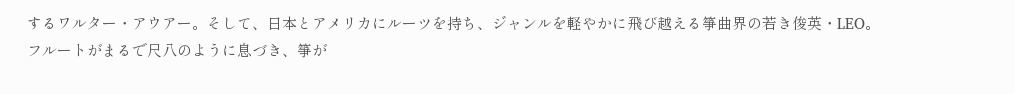するワルター・アウアー。そして、日本とアメリカにルーツを持ち、ジャンルを軽やかに飛び越える箏曲界の若き俊英・LEO。
フルートがまるで尺八のように息づき、箏が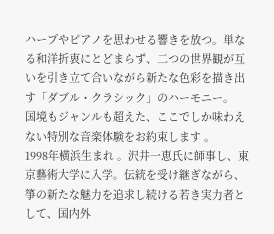ハープやピアノを思わせる響きを放つ。単なる和洋折衷にとどまらず、二つの世界観が互いを引き立て合いながら新たな色彩を描き出す「ダブル・クラシック」のハーモニー。
国境もジャンルも超えた、ここでしか味わえない特別な音楽体験をお約束します 。
1998年横浜生まれ 。沢井一恵氏に師事し、東京藝術大学に入学。伝統を受け継ぎながら、箏の新たな魅力を追求し続ける若き実力者として、国内外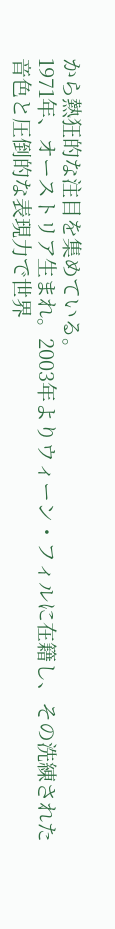から熱狂的な注目を集めている。
1971年、オーストリア生まれ。2003年よりウィーン・フィルに在籍し、その洗練された音色と圧倒的な表現力で世界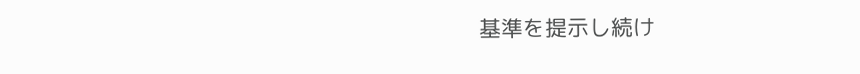基準を提示し続け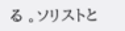る 。ソリストと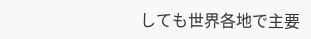しても世界各地で主要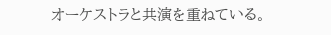オーケストラと共演を重ねている。